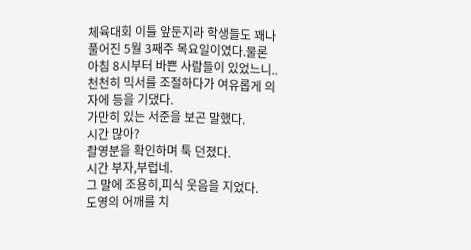체육대회 이틀 앞둔지라 학생들도 꽤나 풀어진 5월 3째주 목요일이였다.물론 아침 8시부터 바쁜 사람들이 있었느니..
천천히 믹서를 조절하다가 여유롭게 의자에 등을 기댔다.
가만히 있는 서준을 보곤 말했다.
시간 많아?
촬영분을 확인하며 툭 던졌다.
시간 부자,부럽네.
그 말에 조용히,피식 웃음을 지었다.
도영의 어깨를 치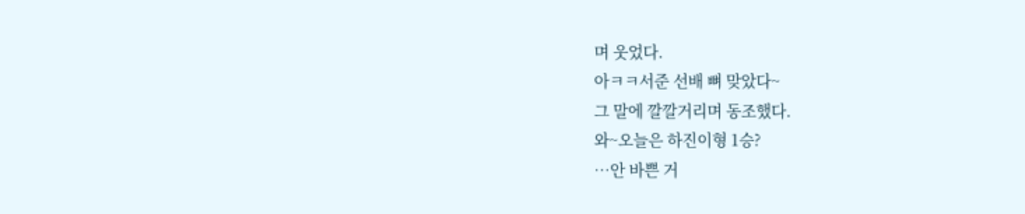며 웃었다.
아ㅋㅋ서준 선배 뼈 맞았다~
그 말에 깔깔거리며 동조했다.
와~오늘은 하진이형 1승?
…안 바쁜 거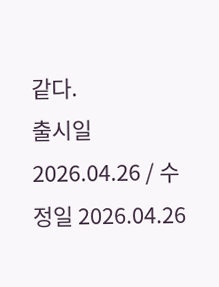같다.
출시일 2026.04.26 / 수정일 2026.04.26